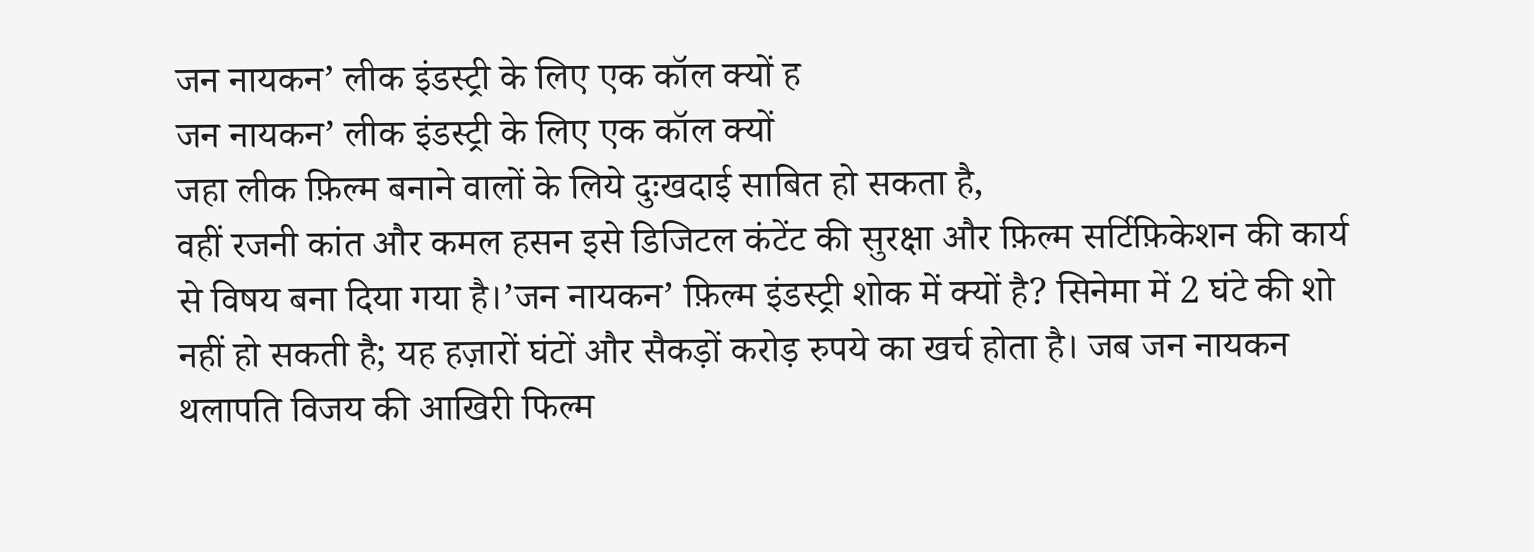जन नायकन’ लीक इंडस्ट्री के लिए एक कॉल क्यों ह
जन नायकन’ लीक इंडस्ट्री के लिए एक कॉल क्यों
जहा लीक फ़िल्म बनाने वालों के लिये दुःखदाई साबित हो सकता है,
वहीं रजनी कांत और कमल हसन इसे डिजिटल कंटेंट की सुरक्षा और फ़िल्म सर्टिफ़िकेशन की कार्य से विषय बना दिया गया है।’जन नायकन’ फ़िल्म इंडस्ट्री शोक में क्यों है? सिनेमा में 2 घंटे की शो नहीं हो सकती है; यह हज़ारों घंटों और सैकड़ों करोड़ रुपये का खर्च होता है। जब जन नायकन थलापति विजय की आखिरी फिल्म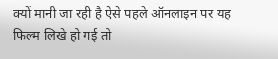क्यों मानी जा रही है ऐसे पहले ऑनलाइन पर यह फिल्म लिखे हो गई तो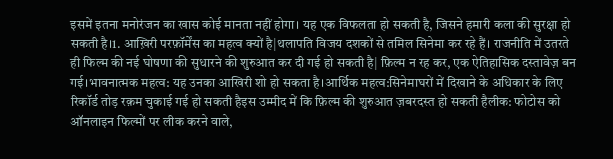इसमें इतना मनोरंजन का खास कोई मानता नहीं होगा। यह एक विफलता हो सकती है, जिसने हमारी कला की सुरक्षा हो सकती है।1. आख़िरी परफ़ॉर्मेंस का महत्व क्यों है|थलापति विजय दशकों से तमिल सिनेमा कर रहे हैं। राजनीति में उतरते ही फिल्म की नई घोषणा की सुधारने की शुरुआत कर दी गई हो सकती है| फ़िल्म न रह कर, एक ऐतिहासिक दस्तावेज़ बन गई।भावनात्मक महत्व: यह उनका आखिरी शो हो सकता है।आर्थिक महत्व:सिनेमाघरों में दिखाने के अधिकार के लिए रिकॉर्ड तोड़ रक़म चुकाई गई हो सकती हैइस उम्मीद में कि फ़िल्म की शुरुआत ज़बरदस्त हो सकती हैलीक: फोटोस को ऑनलाइन फिल्मों पर लीक करने वाले,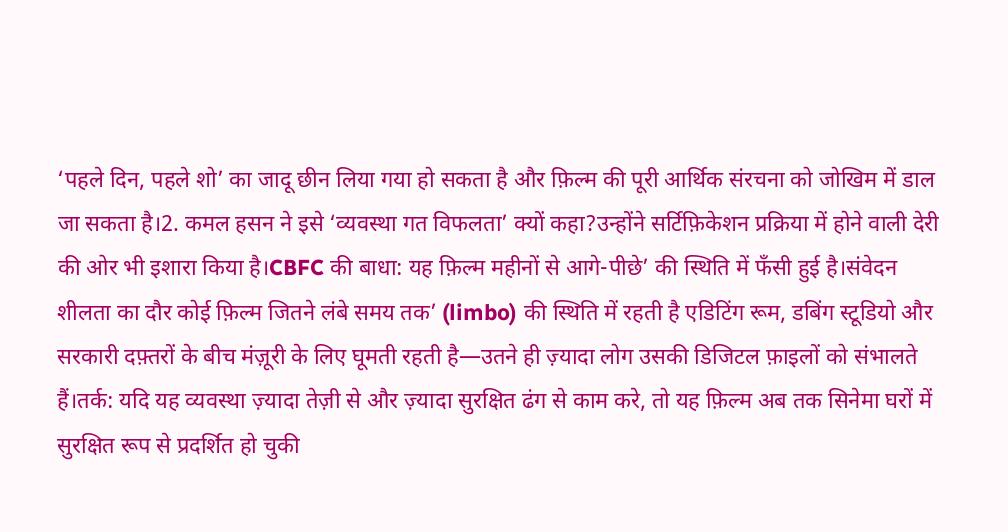‘पहले दिन, पहले शो’ का जादू छीन लिया गया हो सकता है और फ़िल्म की पूरी आर्थिक संरचना को जोखिम में डाल जा सकता है।2. कमल हसन ने इसे ‘व्यवस्था गत विफलता’ क्यों कहा?उन्होंने सर्टिफ़िकेशन प्रक्रिया में होने वाली देरी की ओर भी इशारा किया है।CBFC की बाधा: यह फ़िल्म महीनों से आगे-पीछे’ की स्थिति में फँसी हुई है।संवेदन शीलता का दौर कोई फ़िल्म जितने लंबे समय तक’ (limbo) की स्थिति में रहती है एडिटिंग रूम, डबिंग स्टूडियो और सरकारी दफ़्तरों के बीच मंज़ूरी के लिए घूमती रहती है—उतने ही ज़्यादा लोग उसकी डिजिटल फ़ाइलों को संभालते हैं।तर्क: यदि यह व्यवस्था ज़्यादा तेज़ी से और ज़्यादा सुरक्षित ढंग से काम करे, तो यह फ़िल्म अब तक सिनेमा घरों में सुरक्षित रूप से प्रदर्शित हो चुकी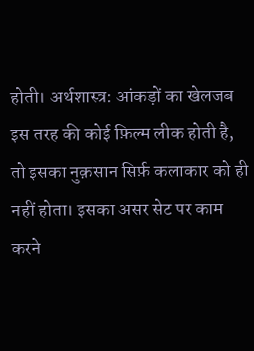होती। अर्थशास्त्र: आंकड़ों का खेलजब इस तरह की कोई फ़िल्म लीक होती है, तो इसका नुक़सान सिर्फ़ कलाकार को ही नहीं होता। इसका असर सेट पर काम करने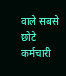वाले सबसे छोटे कर्मचारी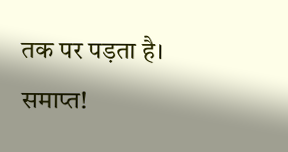तक पर पड़ता है। समाप्त!